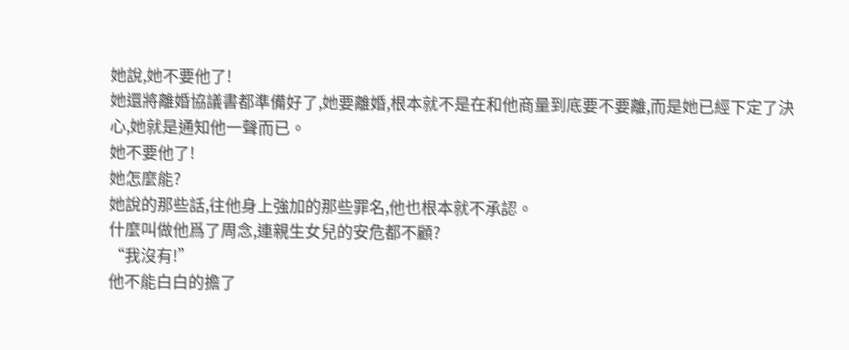她說,她不要他了!
她還將離婚協議書都準備好了,她要離婚,根本就不是在和他商量到底要不要離,而是她已經下定了決心,她就是通知他一聲而已。
她不要他了!
她怎麼能?
她說的那些話,往他身上強加的那些罪名,他也根本就不承認。
什麼叫做他爲了周念,連親生女兒的安危都不顧?
“我沒有!”
他不能白白的擔了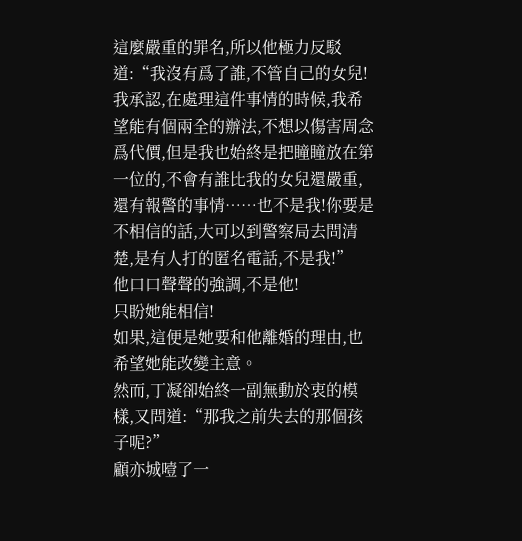這麼嚴重的罪名,所以他極力反駁道:“我沒有爲了誰,不管自己的女兒!我承認,在處理這件事情的時候,我希望能有個兩全的辦法,不想以傷害周念爲代價,但是我也始終是把瞳瞳放在第一位的,不會有誰比我的女兒還嚴重,還有報警的事情……也不是我!你要是不相信的話,大可以到警察局去問清楚,是有人打的匿名電話,不是我!”
他口口聲聲的強調,不是他!
只盼她能相信!
如果,這便是她要和他離婚的理由,也希望她能改變主意。
然而,丁凝卻始終一副無動於衷的模樣,又問道:“那我之前失去的那個孩子呢?”
顧亦城噎了一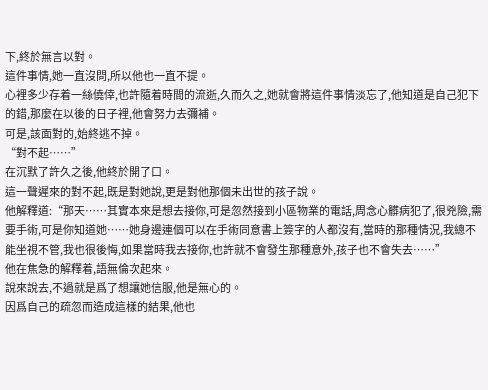下,終於無言以對。
這件事情,她一直沒問,所以他也一直不提。
心裡多少存着一絲僥倖,也許隨着時間的流逝,久而久之,她就會將這件事情淡忘了,他知道是自己犯下的錯,那麼在以後的日子裡,他會努力去彌補。
可是,該面對的,始終逃不掉。
“對不起……”
在沉默了許久之後,他終於開了口。
這一聲遲來的對不起,既是對她說,更是對他那個未出世的孩子說。
他解釋道:“那天……其實本來是想去接你,可是忽然接到小區物業的電話,周念心髒病犯了,很兇險,需要手術,可是你知道她……她身邊連個可以在手術同意書上簽字的人都沒有,當時的那種情況,我總不能坐視不管,我也很後悔,如果當時我去接你,也許就不會發生那種意外,孩子也不會失去……”
他在焦急的解釋着,語無倫次起來。
說來說去,不過就是爲了想讓她信服,他是無心的。
因爲自己的疏忽而造成這樣的結果,他也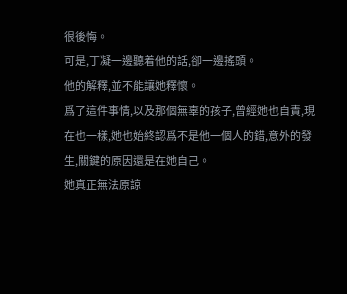很後悔。
可是,丁凝一邊聽着他的話,卻一邊搖頭。
他的解釋,並不能讓她釋懷。
爲了這件事情,以及那個無辜的孩子,曾經她也自責,現在也一樣,她也始終認爲不是他一個人的錯,意外的發生,關鍵的原因還是在她自己。
她真正無法原諒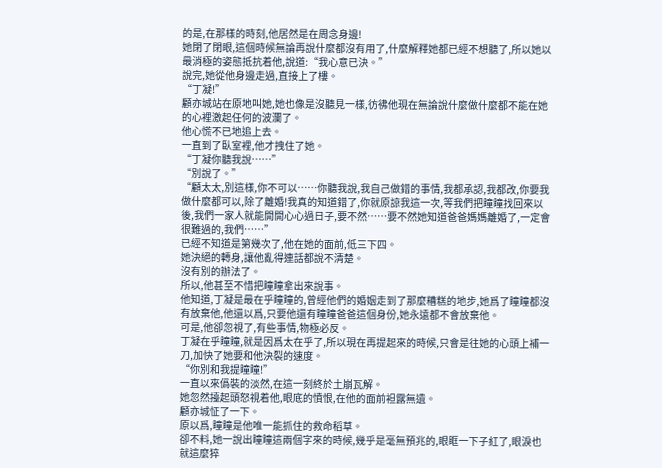的是,在那樣的時刻,他居然是在周念身邊!
她閉了閉眼,這個時候無論再說什麼都沒有用了,什麼解釋她都已經不想聽了,所以她以最消極的姿態抵抗着他,說道:“我心意已決。”
說完,她從他身邊走過,直接上了樓。
“丁凝!”
顧亦城站在原地叫她,她也像是沒聽見一樣,彷彿他現在無論說什麼做什麼都不能在她的心裡激起任何的波瀾了。
他心慌不已地追上去。
一直到了臥室裡,他才拽住了她。
“丁凝你聽我說……”
“別說了。”
“顧太太,別這樣,你不可以……你聽我說,我自己做錯的事情,我都承認,我都改,你要我做什麼都可以,除了離婚!我真的知道錯了,你就原諒我這一次,等我們把瞳瞳找回來以後,我們一家人就能開開心心過日子,要不然……要不然她知道爸爸媽媽離婚了,一定會很難過的,我們……”
已經不知道是第幾次了,他在她的面前,低三下四。
她決絕的轉身,讓他亂得連話都說不清楚。
沒有別的辦法了。
所以,他甚至不惜把瞳瞳拿出來說事。
他知道,丁凝是最在乎瞳瞳的,曾經他們的婚姻走到了那麼糟糕的地步,她爲了瞳瞳都沒有放棄他,他還以爲,只要他還有瞳瞳爸爸這個身份,她永遠都不會放棄他。
可是,他卻忽視了,有些事情,物極必反。
丁凝在乎瞳瞳,就是因爲太在乎了,所以現在再提起來的時候,只會是往她的心頭上補一刀,加快了她要和他決裂的速度。
“你別和我提瞳瞳!”
一直以來僞裝的淡然,在這一刻終於土崩瓦解。
她忽然擡起頭怒視着他,眼底的憤恨,在他的面前袒露無遺。
顧亦城怔了一下。
原以爲,瞳瞳是他唯一能抓住的救命稻草。
卻不料,她一說出瞳瞳這兩個字來的時候,幾乎是毫無預兆的,眼眶一下子紅了,眼淚也就這麼猝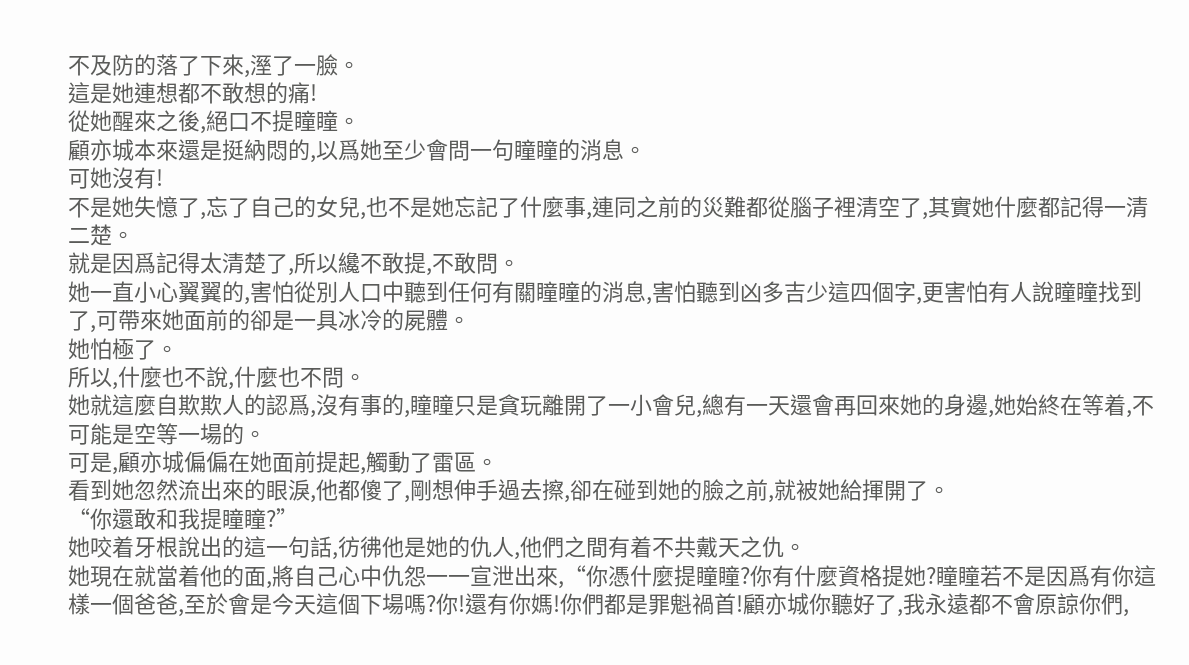不及防的落了下來,溼了一臉。
這是她連想都不敢想的痛!
從她醒來之後,絕口不提瞳瞳。
顧亦城本來還是挺納悶的,以爲她至少會問一句瞳瞳的消息。
可她沒有!
不是她失憶了,忘了自己的女兒,也不是她忘記了什麼事,連同之前的災難都從腦子裡清空了,其實她什麼都記得一清二楚。
就是因爲記得太清楚了,所以纔不敢提,不敢問。
她一直小心翼翼的,害怕從別人口中聽到任何有關瞳瞳的消息,害怕聽到凶多吉少這四個字,更害怕有人說瞳瞳找到了,可帶來她面前的卻是一具冰冷的屍體。
她怕極了。
所以,什麼也不說,什麼也不問。
她就這麼自欺欺人的認爲,沒有事的,瞳瞳只是貪玩離開了一小會兒,總有一天還會再回來她的身邊,她始終在等着,不可能是空等一場的。
可是,顧亦城偏偏在她面前提起,觸動了雷區。
看到她忽然流出來的眼淚,他都傻了,剛想伸手過去擦,卻在碰到她的臉之前,就被她給揮開了。
“你還敢和我提瞳瞳?”
她咬着牙根說出的這一句話,彷彿他是她的仇人,他們之間有着不共戴天之仇。
她現在就當着他的面,將自己心中仇怨一一宣泄出來,“你憑什麼提瞳瞳?你有什麼資格提她?瞳瞳若不是因爲有你這樣一個爸爸,至於會是今天這個下場嗎?你!還有你媽!你們都是罪魁禍首!顧亦城你聽好了,我永遠都不會原諒你們,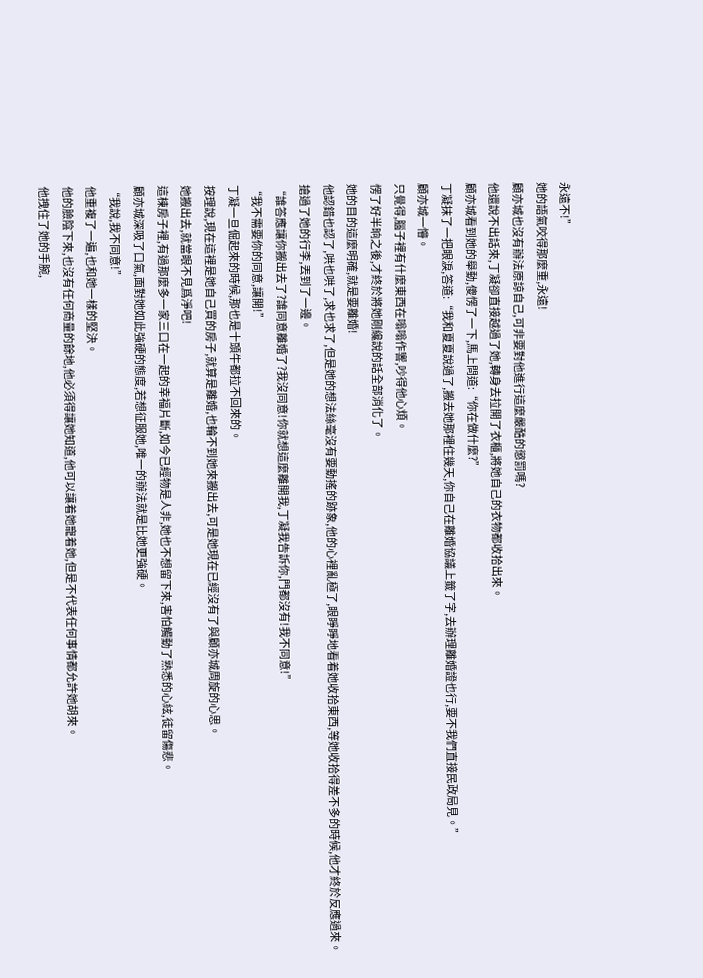永遠不!”
她的語氣咬得那麼重,永遠!
顧亦城也沒有辦法原諒自己,可非要對他進行這麼嚴酷的懲罰嗎?
他還說不出話來,丁凝卻直接越過了她,轉身去拉開了衣櫃,將她自己的衣物都收拾出來。
顧亦城看到她的舉動,傻愣了一下,馬上問道:“你在做什麼?”
丁凝抹了一把眼淚,答道:“我和夏夏說過了,搬去她那裡住幾天,你自己在離婚協議上籤了字,去辦理離婚證也行,要不我們直接民政局見。”
顧亦城一懵。
只覺得,腦子裡有什麼東西在嗡嗡作響,吵得他心煩。
愣了好半晌之後,才終於將她剛纔說的話全部消化了。
她的目的這麼明確,就是要離婚!
他認錯也認了,哄也哄了,求也求了,但是她的想法絲毫沒有要動搖的跡象,他的心裡亂極了,眼睜睜地看着她收拾東西,等她收拾得差不多的時候,他才終於反應過來。
搶過了她的行李,丟到了一邊。
“誰答應讓你搬出去了?誰同意離婚了?我沒同意!你就想這麼離開我,丁凝我告訴你,門都沒有!我不同意!”
“我不需要你的同意,讓開!”
丁凝一旦倔起來的時候,那也是十頭牛都拉不回來的。
按理說,現在這裡是她自己買的房子,就算是離婚,也輪不到她來搬出去,可是她現在已經沒有了與顧亦城周旋的心思。
她搬出去,就當眼不見爲淨吧!
這棟房子裡,有過那麼多一家三口在一起的幸福片斷,如今已經物是人非,她也不想留下來,害怕觸動了熟悉的心絃,徒留傷悲。
顧亦城深吸了口氣,面對她如此強硬的態度,若想征服她,唯一的辦法就是比她更強硬。
“我說,我不同意!”
他重複了一遍,也和她一樣的堅決。
他的臉陰下來,也沒有任何商量的餘地,他必須得讓她知道,他可以讓着她寵着她,但是不代表任何事情都允許她胡來。
他拽住了她的手腕,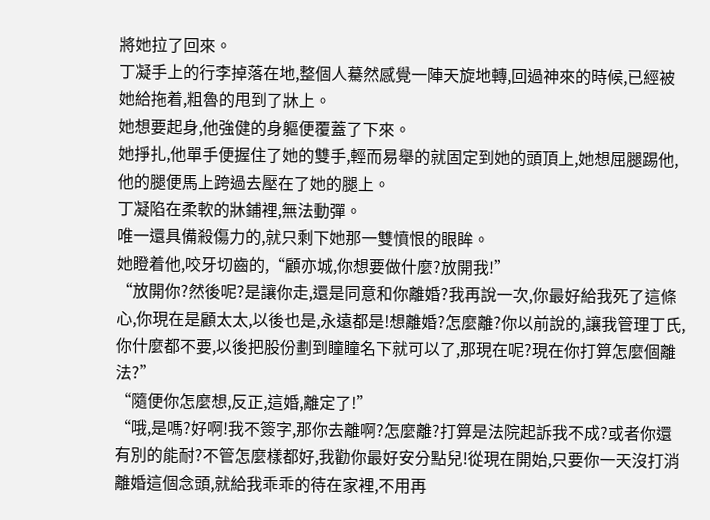將她拉了回來。
丁凝手上的行李掉落在地,整個人驀然感覺一陣天旋地轉,回過神來的時候,已經被她給拖着,粗魯的甩到了牀上。
她想要起身,他強健的身軀便覆蓋了下來。
她掙扎,他單手便握住了她的雙手,輕而易舉的就固定到她的頭頂上,她想屈腿踢他,他的腿便馬上跨過去壓在了她的腿上。
丁凝陷在柔軟的牀鋪裡,無法動彈。
唯一還具備殺傷力的,就只剩下她那一雙憤恨的眼眸。
她瞪着他,咬牙切齒的,“顧亦城,你想要做什麼?放開我!”
“放開你?然後呢?是讓你走,還是同意和你離婚?我再說一次,你最好給我死了這條心,你現在是顧太太,以後也是,永遠都是!想離婚?怎麼離?你以前說的,讓我管理丁氏,你什麼都不要,以後把股份劃到瞳瞳名下就可以了,那現在呢?現在你打算怎麼個離法?”
“隨便你怎麼想,反正,這婚,離定了!”
“哦,是嗎?好啊!我不簽字,那你去離啊?怎麼離?打算是法院起訴我不成?或者你還有別的能耐?不管怎麼樣都好,我勸你最好安分點兒!從現在開始,只要你一天沒打消離婚這個念頭,就給我乖乖的待在家裡,不用再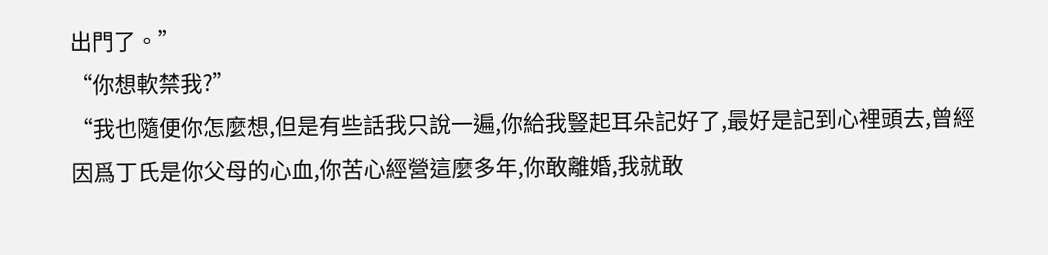出門了。”
“你想軟禁我?”
“我也隨便你怎麼想,但是有些話我只說一遍,你給我豎起耳朵記好了,最好是記到心裡頭去,曾經因爲丁氏是你父母的心血,你苦心經營這麼多年,你敢離婚,我就敢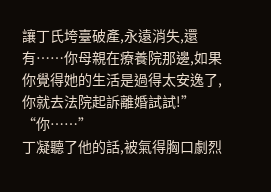讓丁氏垮臺破產,永遠消失,還有……你母親在療養院那邊,如果你覺得她的生活是過得太安逸了,你就去法院起訴離婚試試!”
“你……”
丁凝聽了他的話,被氣得胸口劇烈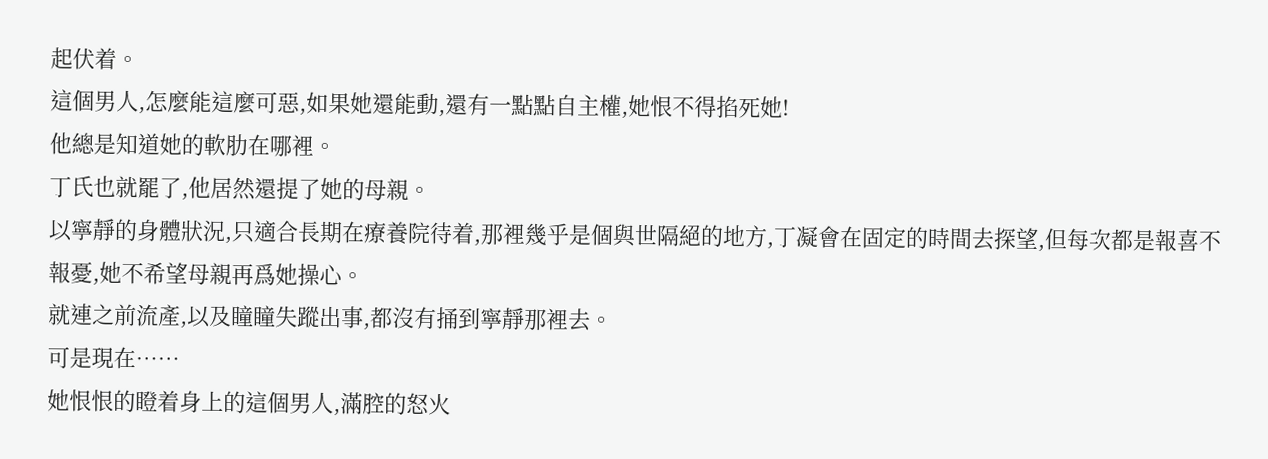起伏着。
這個男人,怎麼能這麼可惡,如果她還能動,還有一點點自主權,她恨不得掐死她!
他總是知道她的軟肋在哪裡。
丁氏也就罷了,他居然還提了她的母親。
以寧靜的身體狀況,只適合長期在療養院待着,那裡幾乎是個與世隔絕的地方,丁凝會在固定的時間去探望,但每次都是報喜不報憂,她不希望母親再爲她操心。
就連之前流產,以及瞳瞳失蹤出事,都沒有捅到寧靜那裡去。
可是現在……
她恨恨的瞪着身上的這個男人,滿腔的怒火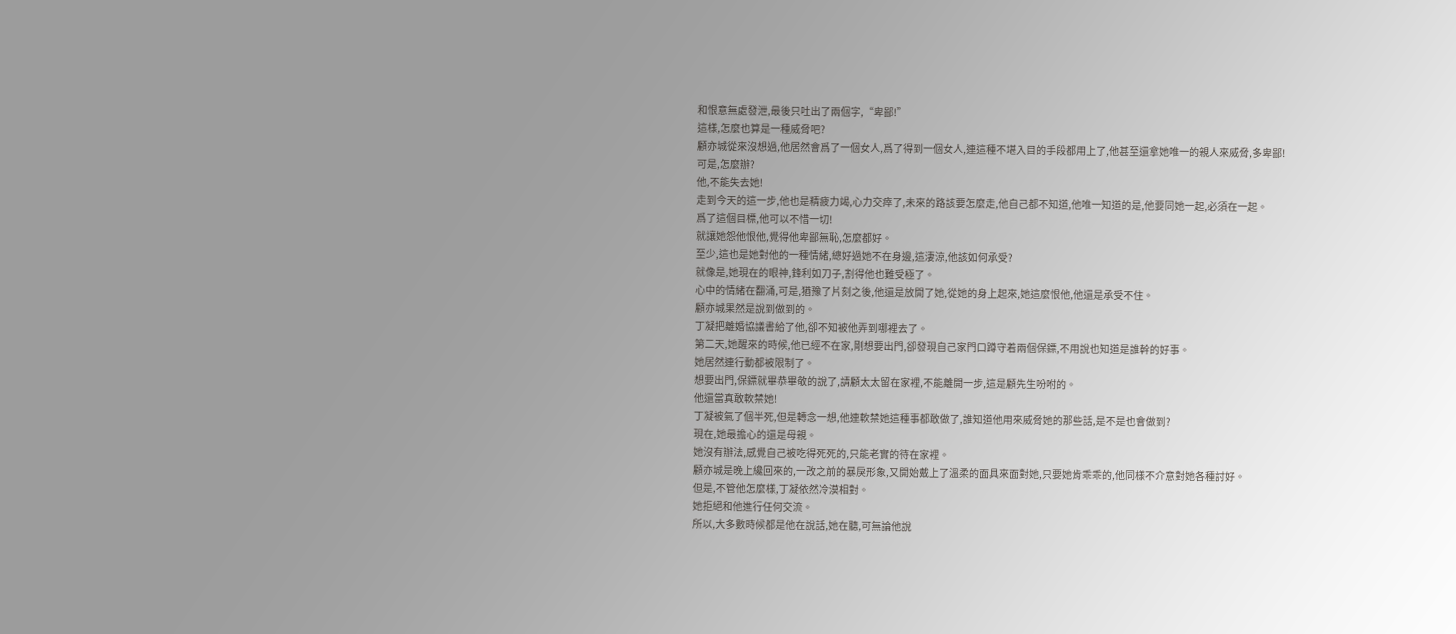和恨意無處發泄,最後只吐出了兩個字,“卑鄙!”
這樣,怎麼也算是一種威脅吧?
顧亦城從來沒想過,他居然會爲了一個女人,爲了得到一個女人,連這種不堪入目的手段都用上了,他甚至還拿她唯一的親人來威脅,多卑鄙!
可是,怎麼辦?
他,不能失去她!
走到今天的這一步,他也是精疲力竭,心力交瘁了,未來的路該要怎麼走,他自己都不知道,他唯一知道的是,他要同她一起,必須在一起。
爲了這個目標,他可以不惜一切!
就讓她怨他恨他,覺得他卑鄙無恥,怎麼都好。
至少,這也是她對他的一種情緒,總好過她不在身邊,這淒涼,他該如何承受?
就像是,她現在的眼神,鋒利如刀子,割得他也難受極了。
心中的情緒在翻涌,可是,猶豫了片刻之後,他還是放開了她,從她的身上起來,她這麼恨他,他還是承受不住。
顧亦城果然是說到做到的。
丁凝把離婚協議書給了他,卻不知被他弄到哪裡去了。
第二天,她醒來的時候,他已經不在家,剛想要出門,卻發現自己家門口蹲守着兩個保鏢,不用說也知道是誰幹的好事。
她居然連行動都被限制了。
想要出門,保鏢就畢恭畢敬的說了,請顧太太留在家裡,不能離開一步,這是顧先生吩咐的。
他還當真敢軟禁她!
丁凝被氣了個半死,但是轉念一想,他連軟禁她這種事都敢做了,誰知道他用來威脅她的那些話,是不是也會做到?
現在,她最擔心的還是母親。
她沒有辦法,感覺自己被吃得死死的,只能老實的待在家裡。
顧亦城是晚上纔回來的,一改之前的暴戾形象,又開始戴上了溫柔的面具來面對她,只要她肯乖乖的,他同樣不介意對她各種討好。
但是,不管他怎麼樣,丁凝依然冷漠相對。
她拒絕和他進行任何交流。
所以,大多數時候都是他在說話,她在聽,可無論他說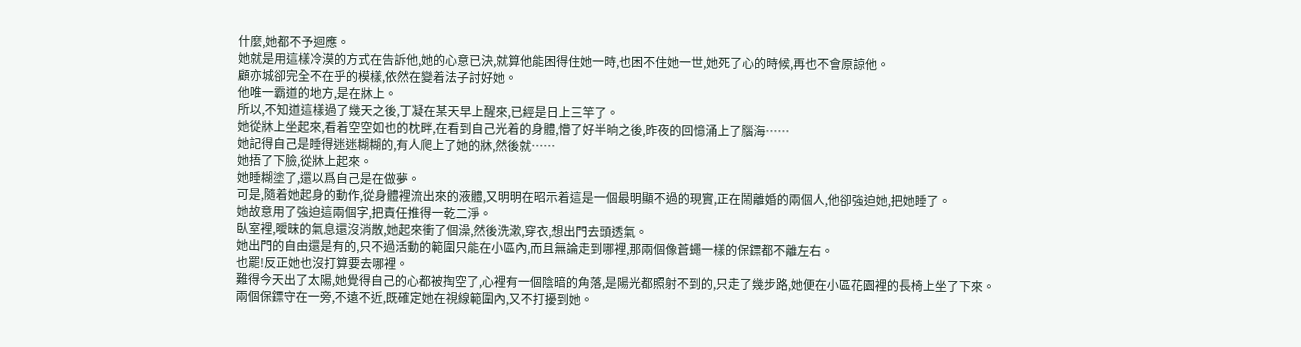什麼,她都不予迴應。
她就是用這樣冷漠的方式在告訴他,她的心意已決,就算他能困得住她一時,也困不住她一世,她死了心的時候,再也不會原諒他。
顧亦城卻完全不在乎的模樣,依然在變着法子討好她。
他唯一霸道的地方,是在牀上。
所以,不知道這樣過了幾天之後,丁凝在某天早上醒來,已經是日上三竿了。
她從牀上坐起來,看着空空如也的枕畔,在看到自己光着的身體,懵了好半晌之後,昨夜的回憶涌上了腦海……
她記得自己是睡得迷迷糊糊的,有人爬上了她的牀,然後就……
她捂了下臉,從牀上起來。
她睡糊塗了,還以爲自己是在做夢。
可是,隨着她起身的動作,從身體裡流出來的液體,又明明在昭示着這是一個最明顯不過的現實,正在鬧離婚的兩個人,他卻強迫她,把她睡了。
她故意用了強迫這兩個字,把責任推得一乾二淨。
臥室裡,曖昧的氣息還沒消散,她起來衝了個澡,然後洗漱,穿衣,想出門去頭透氣。
她出門的自由還是有的,只不過活動的範圍只能在小區內,而且無論走到哪裡,那兩個像蒼蠅一樣的保鏢都不離左右。
也罷!反正她也沒打算要去哪裡。
難得今天出了太陽,她覺得自己的心都被掏空了,心裡有一個陰暗的角落,是陽光都照射不到的,只走了幾步路,她便在小區花園裡的長椅上坐了下來。
兩個保鏢守在一旁,不遠不近,既確定她在視線範圍內,又不打擾到她。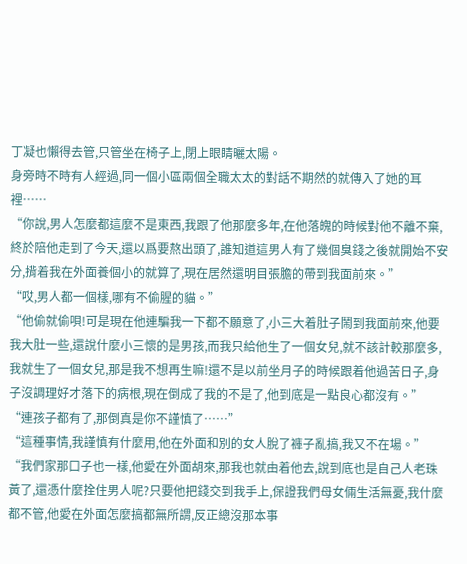丁凝也懶得去管,只管坐在椅子上,閉上眼睛曬太陽。
身旁時不時有人經過,同一個小區兩個全職太太的對話不期然的就傳入了她的耳裡……
“你說,男人怎麼都這麼不是東西,我跟了他那麼多年,在他落魄的時候對他不離不棄,終於陪他走到了今天,還以爲要熬出頭了,誰知道這男人有了幾個臭錢之後就開始不安分,揹着我在外面養個小的就算了,現在居然還明目張膽的帶到我面前來。”
“哎,男人都一個樣,哪有不偷腥的貓。”
“他偷就偷唄!可是現在他連騙我一下都不願意了,小三大着肚子鬧到我面前來,他要我大肚一些,還說什麼小三懷的是男孩,而我只給他生了一個女兒,就不該計較那麼多,我就生了一個女兒,那是我不想再生嘛!還不是以前坐月子的時候跟着他過苦日子,身子沒調理好才落下的病根,現在倒成了我的不是了,他到底是一點良心都沒有。”
“連孩子都有了,那倒真是你不謹慎了……”
“這種事情,我謹慎有什麼用,他在外面和別的女人脫了褲子亂搞,我又不在場。”
“我們家那口子也一樣,他愛在外面胡來,那我也就由着他去,說到底也是自己人老珠黃了,還憑什麼拴住男人呢?只要他把錢交到我手上,保證我們母女倆生活無憂,我什麼都不管,他愛在外面怎麼搞都無所謂,反正總沒那本事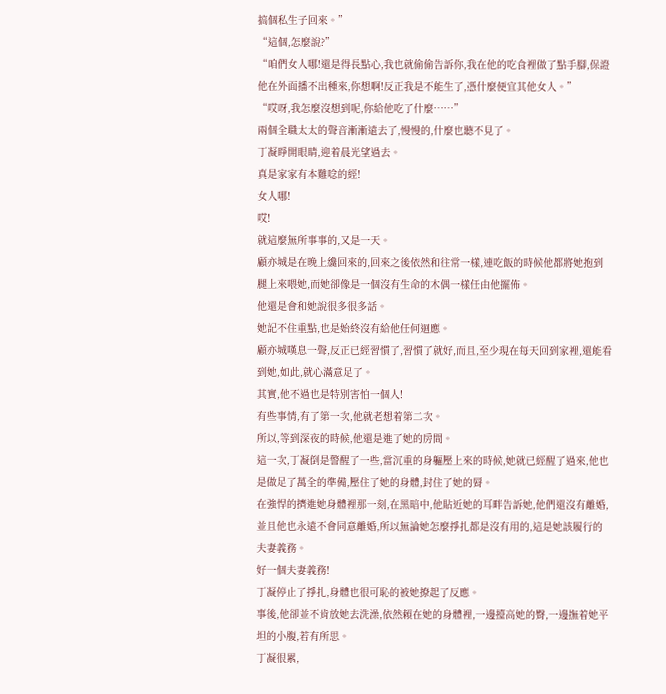搞個私生子回來。”
“這個,怎麼說?”
“咱們女人哪!還是得長點心,我也就偷偷告訴你,我在他的吃食裡做了點手腳,保證他在外面播不出種來,你想啊!反正我是不能生了,憑什麼便宜其他女人。”
“哎呀,我怎麼沒想到呢,你給他吃了什麼……”
兩個全職太太的聲音漸漸遠去了,慢慢的,什麼也聽不見了。
丁凝睜開眼睛,迎着晨光望過去。
真是家家有本難唸的經!
女人哪!
哎!
就這麼無所事事的,又是一天。
顧亦城是在晚上纔回來的,回來之後依然和往常一樣,連吃飯的時候他都將她抱到腿上來喂她,而她卻像是一個沒有生命的木偶一樣任由他擺佈。
他還是會和她說很多很多話。
她記不住重點,也是始終沒有給他任何迴應。
顧亦城嘆息一聲,反正已經習慣了,習慣了就好,而且,至少現在每天回到家裡,還能看到她,如此,就心滿意足了。
其實,他不過也是特別害怕一個人!
有些事情,有了第一次,他就老想着第二次。
所以,等到深夜的時候,他還是進了她的房間。
這一次,丁凝倒是警醒了一些,當沉重的身軀壓上來的時候,她就已經醒了過來,他也是做足了萬全的準備,壓住了她的身體,封住了她的脣。
在強悍的擠進她身體裡那一刻,在黑暗中,他貼近她的耳畔告訴她,他們還沒有離婚,並且他也永遠不會同意離婚,所以無論她怎麼掙扎都是沒有用的,這是她該履行的夫妻義務。
好一個夫妻義務!
丁凝停止了掙扎,身體也很可恥的被她撩起了反應。
事後,他卻並不肯放她去洗澡,依然賴在她的身體裡,一邊擡高她的臀,一邊撫着她平坦的小腹,若有所思。
丁凝很累,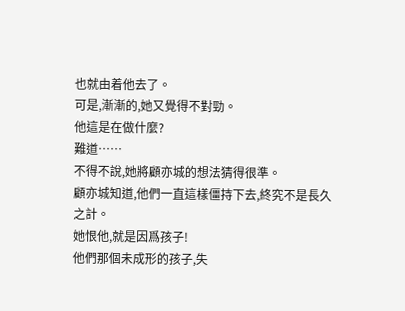也就由着他去了。
可是,漸漸的,她又覺得不對勁。
他這是在做什麼?
難道……
不得不說,她將顧亦城的想法猜得很準。
顧亦城知道,他們一直這樣僵持下去,終究不是長久之計。
她恨他,就是因爲孩子!
他們那個未成形的孩子,失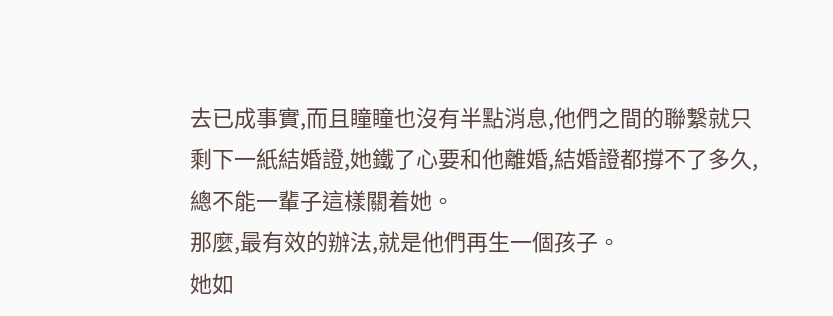去已成事實,而且瞳瞳也沒有半點消息,他們之間的聯繫就只剩下一紙結婚證,她鐵了心要和他離婚,結婚證都撐不了多久,總不能一輩子這樣關着她。
那麼,最有效的辦法,就是他們再生一個孩子。
她如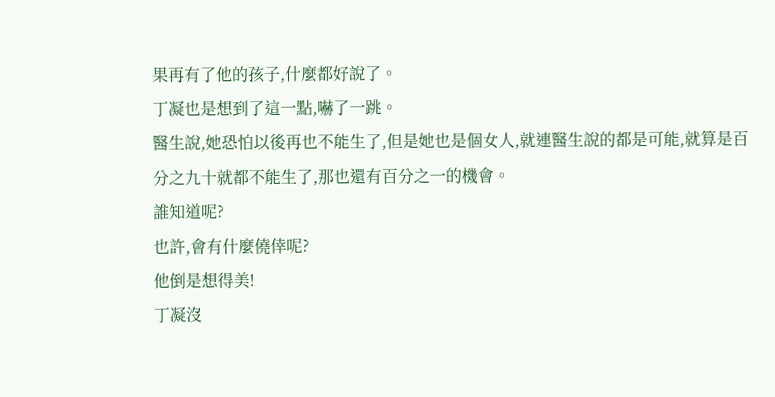果再有了他的孩子,什麼都好說了。
丁凝也是想到了這一點,嚇了一跳。
醫生說,她恐怕以後再也不能生了,但是她也是個女人,就連醫生說的都是可能,就算是百分之九十就都不能生了,那也還有百分之一的機會。
誰知道呢?
也許,會有什麼僥倖呢?
他倒是想得美!
丁凝沒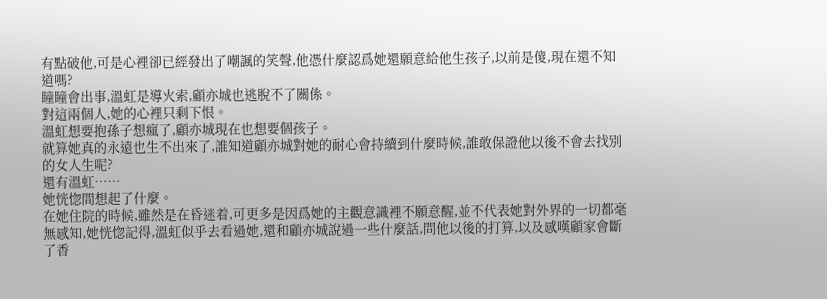有點破他,可是心裡卻已經發出了嘲諷的笑聲,他憑什麼認爲她還願意給他生孩子,以前是傻,現在還不知道嗎?
瞳瞳會出事,溫虹是導火索,顧亦城也逃脫不了關係。
對這兩個人,她的心裡只剩下恨。
溫虹想要抱孫子想瘋了,顧亦城現在也想要個孩子。
就算她真的永遠也生不出來了,誰知道顧亦城對她的耐心會持續到什麼時候,誰敢保證他以後不會去找別的女人生呢?
還有溫虹……
她恍惚間想起了什麼。
在她住院的時候,雖然是在昏迷着,可更多是因爲她的主觀意識裡不願意醒,並不代表她對外界的一切都毫無感知,她恍惚記得,溫虹似乎去看過她,還和顧亦城說過一些什麼話,問他以後的打算,以及感嘆顧家會斷了香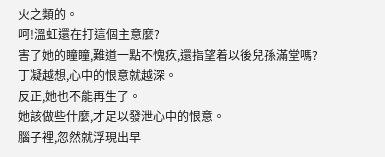火之類的。
呵!溫虹還在打這個主意麼?
害了她的瞳瞳,難道一點不愧疚,還指望着以後兒孫滿堂嗎?
丁凝越想,心中的恨意就越深。
反正,她也不能再生了。
她該做些什麼,才足以發泄心中的恨意。
腦子裡,忽然就浮現出早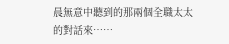晨無意中聽到的那兩個全職太太的對話來……